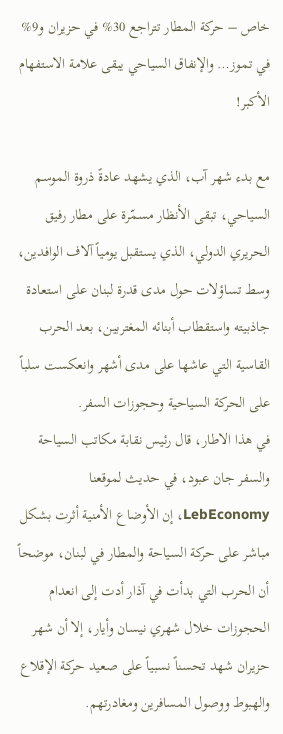خاص – حركة المطار تتراجع 30% في حزيران و9% في تموز… والإنفاق السياحي يبقى علامة الاستفهام الأكبر!

مع بدء شهر آب، الذي يشهد عادةً ذروة الموسم السياحي، تبقى الأنظار مسمّرة على مطار رفيق الحريري الدولي، الذي يستقبل يومياً آلاف الوافدين، وسط تساؤلات حول مدى قدرة لبنان على استعادة جاذبيته واستقطاب أبنائه المغتربين، بعد الحرب القاسية التي عاشها على مدى أشهر وانعكست سلباً على الحركة السياحية وحجوزات السفر.
في هذا الاطار، قال رئيس نقابة مكاتب السياحة والسفر جان عبود، في حديث لموقعنا LebEconomy، إن الأوضاع الأمنية أثرت بشكل مباشر على حركة السياحة والمطار في لبنان، موضحاً أن الحرب التي بدأت في آذار أدت إلى انعدام الحجوزات خلال شهري نيسان وأيار، إلا أن شهر حزيران شهد تحسناً نسبياً على صعيد حركة الإقلاع والهبوط ووصول المسافرين ومغادرتهم.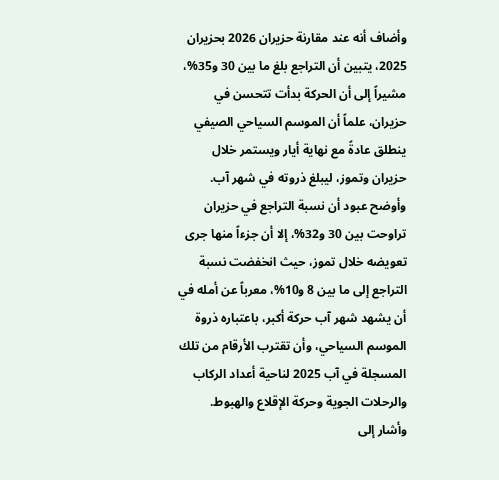وأضاف أنه عند مقارنة حزيران 2026 بحزيران 2025، يتبين أن التراجع بلغ ما بين 30 و35%، مشيراً إلى أن الحركة بدأت تتحسن في حزيران، علماً أن الموسم السياحي الصيفي ينطلق عادةً مع نهاية أيار ويستمر خلال حزيران وتموز، ليبلغ ذروته في شهر آب.
وأوضح عبود أن نسبة التراجع في حزيران تراوحت بين 30 و32%، إلا أن جزءاً منها جرى تعويضه خلال تموز، حيث انخفضت نسبة التراجع إلى ما بين 8 و10%، معرباً عن أمله في أن يشهد شهر آب حركة أكبر، باعتباره ذروة الموسم السياحي، وأن تقترب الأرقام من تلك المسجلة في آب 2025 لناحية أعداد الركاب والرحلات الجوية وحركة الإقلاع والهبوط.
وأشار إلى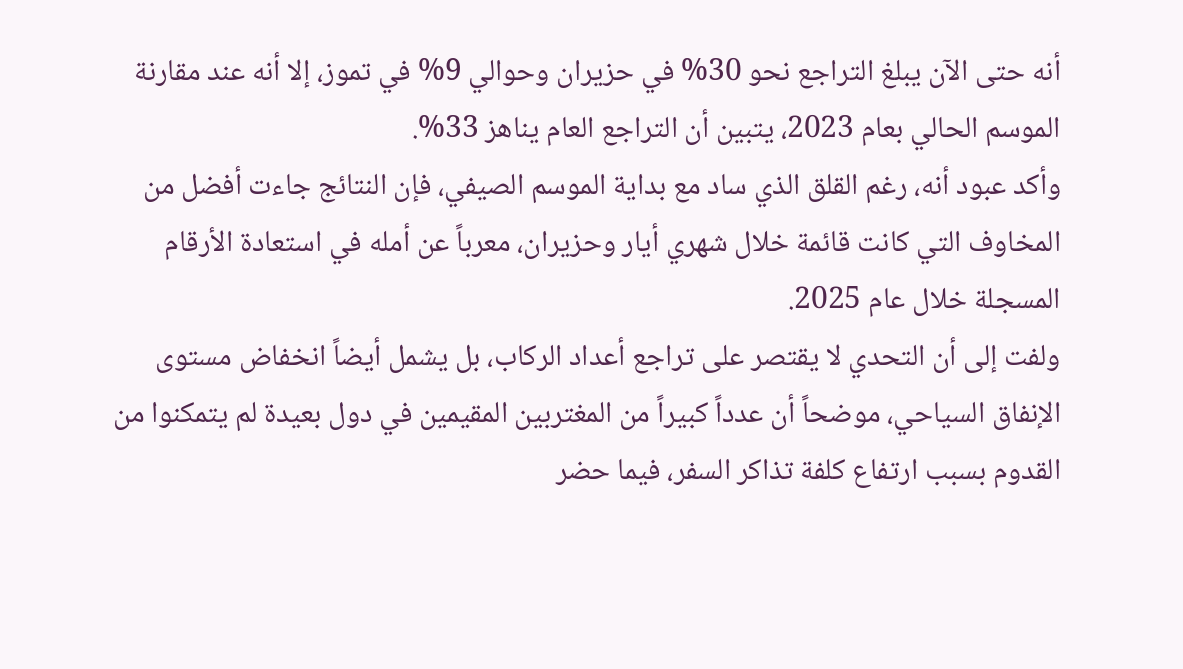أنه حتى الآن يبلغ التراجع نحو 30% في حزيران وحوالي 9% في تموز، إلا أنه عند مقارنة الموسم الحالي بعام 2023، يتبين أن التراجع العام يناهز 33%.
وأكد عبود أنه، رغم القلق الذي ساد مع بداية الموسم الصيفي، فإن النتائج جاءت أفضل من المخاوف التي كانت قائمة خلال شهري أيار وحزيران، معرباً عن أمله في استعادة الأرقام المسجلة خلال عام 2025.
ولفت إلى أن التحدي لا يقتصر على تراجع أعداد الركاب، بل يشمل أيضاً انخفاض مستوى الإنفاق السياحي، موضحاً أن عدداً كبيراً من المغتربين المقيمين في دول بعيدة لم يتمكنوا من القدوم بسبب ارتفاع كلفة تذاكر السفر، فيما حضر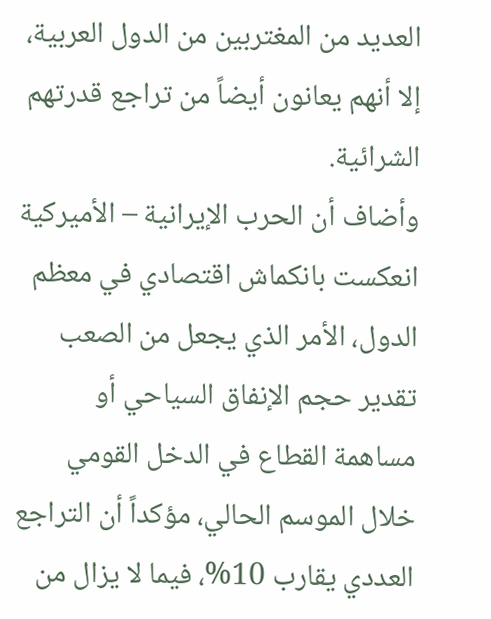العديد من المغتربين من الدول العربية، إلا أنهم يعانون أيضاً من تراجع قدرتهم الشرائية.
وأضاف أن الحرب الإيرانية – الأميركية انعكست بانكماش اقتصادي في معظم الدول، الأمر الذي يجعل من الصعب تقدير حجم الإنفاق السياحي أو مساهمة القطاع في الدخل القومي خلال الموسم الحالي، مؤكداً أن التراجع العددي يقارب 10%، فيما لا يزال من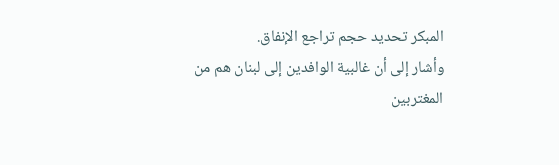المبكر تحديد حجم تراجع الإنفاق.
وأشار إلى أن غالبية الوافدين إلى لبنان هم من المغتربين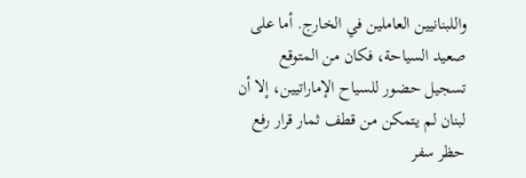واللبنانيين العاملين في الخارج. أما على صعيد السياحة، فكان من المتوقع تسجيل حضور للسياح الإماراتيين، إلا أن لبنان لم يتمكن من قطف ثمار قرار رفع حظر سفر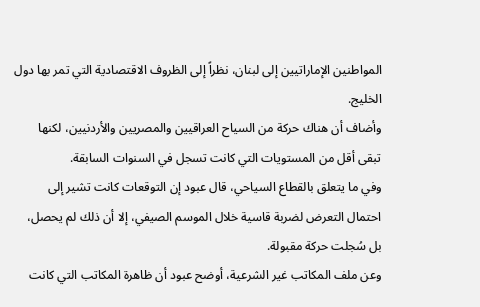المواطنين الإماراتيين إلى لبنان، نظراً إلى الظروف الاقتصادية التي تمر بها دول الخليج.
وأضاف أن هناك حركة من السياح العراقيين والمصريين والأردنيين، لكنها تبقى أقل من المستويات التي كانت تسجل في السنوات السابقة.
وفي ما يتعلق بالقطاع السياحي، قال عبود إن التوقعات كانت تشير إلى احتمال التعرض لضربة قاسية خلال الموسم الصيفي، إلا أن ذلك لم يحصل، بل سُجلت حركة مقبولة.
وعن ملف المكاتب غير الشرعية، أوضح عبود أن ظاهرة المكاتب التي كانت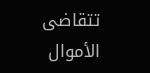تتقاضى الأموال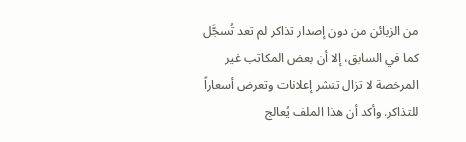من الزبائن من دون إصدار تذاكر لم تعد تُسجَّل كما في السابق، إلا أن بعض المكاتب غير المرخصة لا تزال تنشر إعلانات وتعرض أسعاراً للتذاكر. وأكد أن هذا الملف يُعالج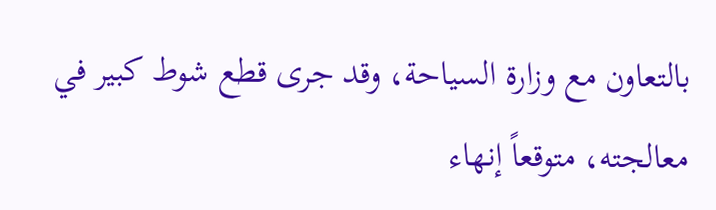بالتعاون مع وزارة السياحة، وقد جرى قطع شوط كبير في معالجته، متوقعاً إنهاء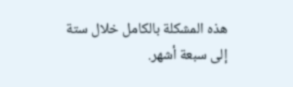هذه المشكلة بالكامل خلال ستة إلى سبعة أشهر.